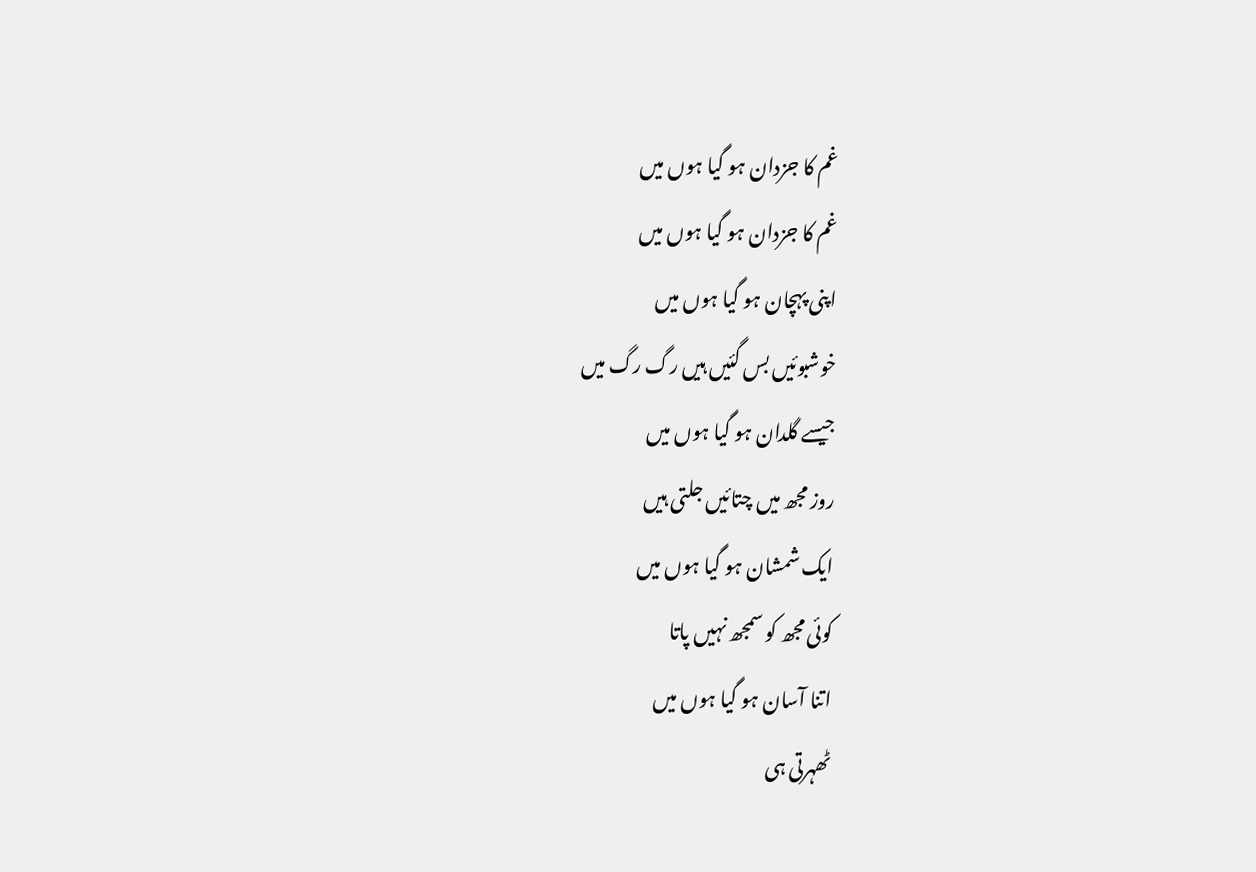غم کا جزدان ہو گیا ہوں میں
غم کا جزدان ہو گیا ہوں میں
اپنی پہچان ہو گیا ہوں میں
خوشبوئیں بس گئیں ہیں رگ رگ میں
جیسے گلدان ہو گیا ہوں میں
روز مجھ میں چتائیں جلتی ہیں
ایک شمشان ہو گیا ہوں میں
کوئی مجھ کو سمجھ نہیں پاتا
اتنا آسان ہو گیا ہوں میں
ٹھہرتی ہی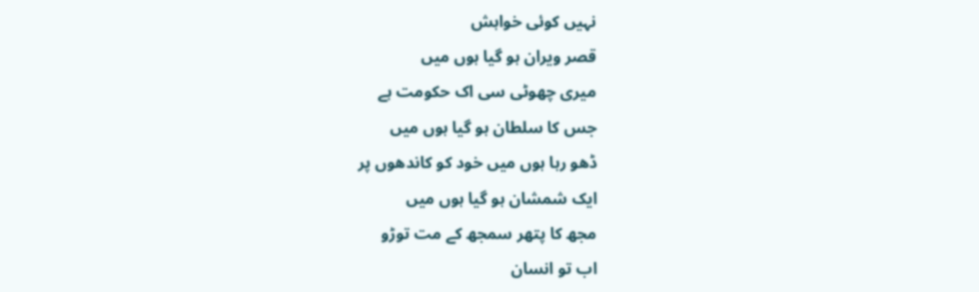نہیں کوئی خواہش
قصر ویران ہو گیا ہوں میں
میری چھوٹی سی اک حکومت ہے
جس کا سلطان ہو گیا ہوں میں
ڈھو رہا ہوں میں خود کو کاندھوں پر
ایک شمشان ہو گیا ہوں میں
مجھ کا پتھر سمجھ کے مت توڑو
اب تو انسان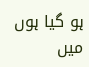ہو گیا ہوں میں